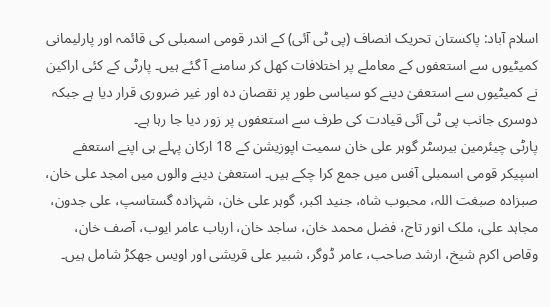اسلام آباد: پاکستان تحریک انصاف (پی ٹی آئی) کے اندر قومی اسمبلی کی قائمہ اور پارلیمانی کمیٹیوں سے استعفوں کے معاملے پر اختلافات کھل کر سامنے آ گئے ہیں۔ پارٹی کے کئی اراکین نے کمیٹیوں سے استعفیٰ دینے کو سیاسی طور پر نقصان دہ اور غیر ضروری قرار دیا ہے جبکہ دوسری جانب پی ٹی آئی قیادت کی طرف سے استعفوں پر زور دیا جا رہا ہے۔
پارٹی چیئرمین بیرسٹر گوہر علی خان سمیت اپوزیشن کے 18 ارکان پہلے ہی اپنے استعفے اسپیکر قومی اسمبلی آفس میں جمع کرا چکے ہیں۔ استعفیٰ دینے والوں میں امجد علی خان، صبزادہ صبغت اللہ، محبوب شاہ، جنید اکبر، گوہر علی خان، شہزادہ گستاسپ، علی جدون، مجاہد علی، ملک انور تاج، فضل محمد خان، ساجد خان، ارباب عامر ایوب، آصف خان، وقاص اکرم شیخ، ارشد صاحب، عامر ڈوگر، شبیر علی قریشی اور اویس جھکڑ شامل ہیں۔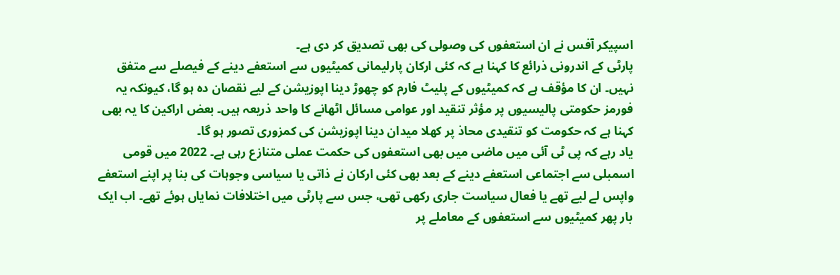اسپیکر آفس نے ان استعفوں کی وصولی کی بھی تصدیق کر دی ہے۔
پارٹی کے اندرونی ذرائع کا کہنا ہے کہ کئی ارکان پارلیمانی کمیٹیوں سے استعفے دینے کے فیصلے سے متفق نہیں۔ ان کا مؤقف ہے کہ کمیٹیوں کے پلیٹ فارم کو چھوڑ دینا اپوزیشن کے لیے نقصان دہ ہو گا، کیونکہ یہ فورمز حکومتی پالیسیوں پر مؤثر تنقید اور عوامی مسائل اٹھانے کا واحد ذریعہ ہیں۔ بعض اراکین کا یہ بھی کہنا ہے کہ حکومت کو تنقیدی محاذ پر کھلا میدان دینا اپوزیشن کی کمزوری تصور ہو گا۔
یاد رہے کہ پی ٹی آئی میں ماضی میں بھی استعفوں کی حکمت عملی متنازع رہی ہے۔ 2022 میں قومی اسمبلی سے اجتماعی استعفے دینے کے بعد بھی کئی ارکان نے ذاتی یا سیاسی وجوہات کی بنا پر اپنے استعفے واپس لے لیے تھے یا فعال سیاست جاری رکھی تھی، جس سے پارٹی میں اختلافات نمایاں ہوئے تھے۔ اب ایک بار پھر کمیٹیوں سے استعفوں کے معاملے پر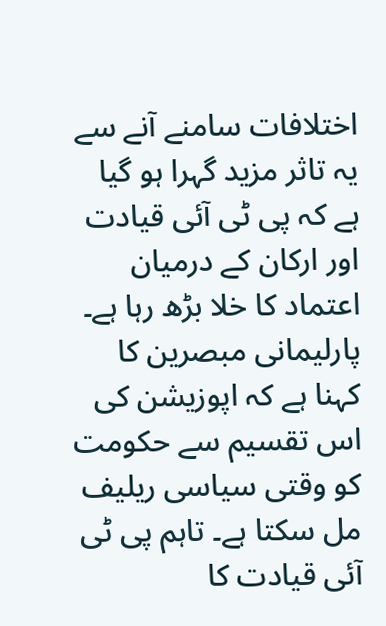اختلافات سامنے آنے سے یہ تاثر مزید گہرا ہو گیا ہے کہ پی ٹی آئی قیادت اور ارکان کے درمیان اعتماد کا خلا بڑھ رہا ہے۔
پارلیمانی مبصرین کا کہنا ہے کہ اپوزیشن کی اس تقسیم سے حکومت کو وقتی سیاسی ریلیف مل سکتا ہے۔ تاہم پی ٹی آئی قیادت کا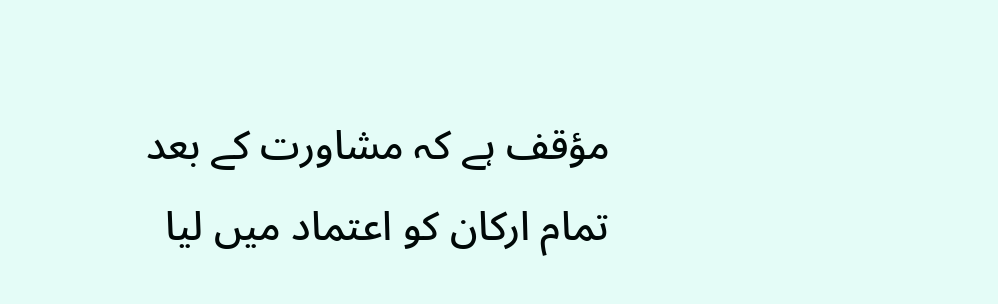مؤقف ہے کہ مشاورت کے بعد تمام ارکان کو اعتماد میں لیا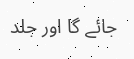جائے گا اور جلد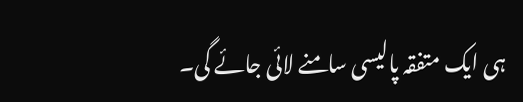ہی ایک متفقہ پالیسی سامنے لائی جائے گی۔